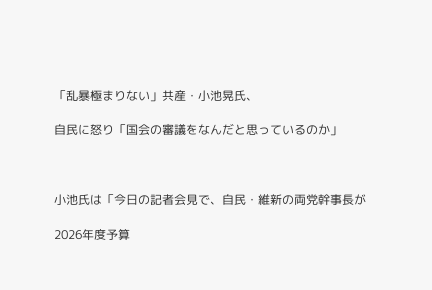「乱暴極まりない」共産・小池晃氏、

自民に怒り「国会の審議をなんだと思っているのか」



小池氏は「今日の記者会見で、自民・維新の両党幹事長が

2026年度予算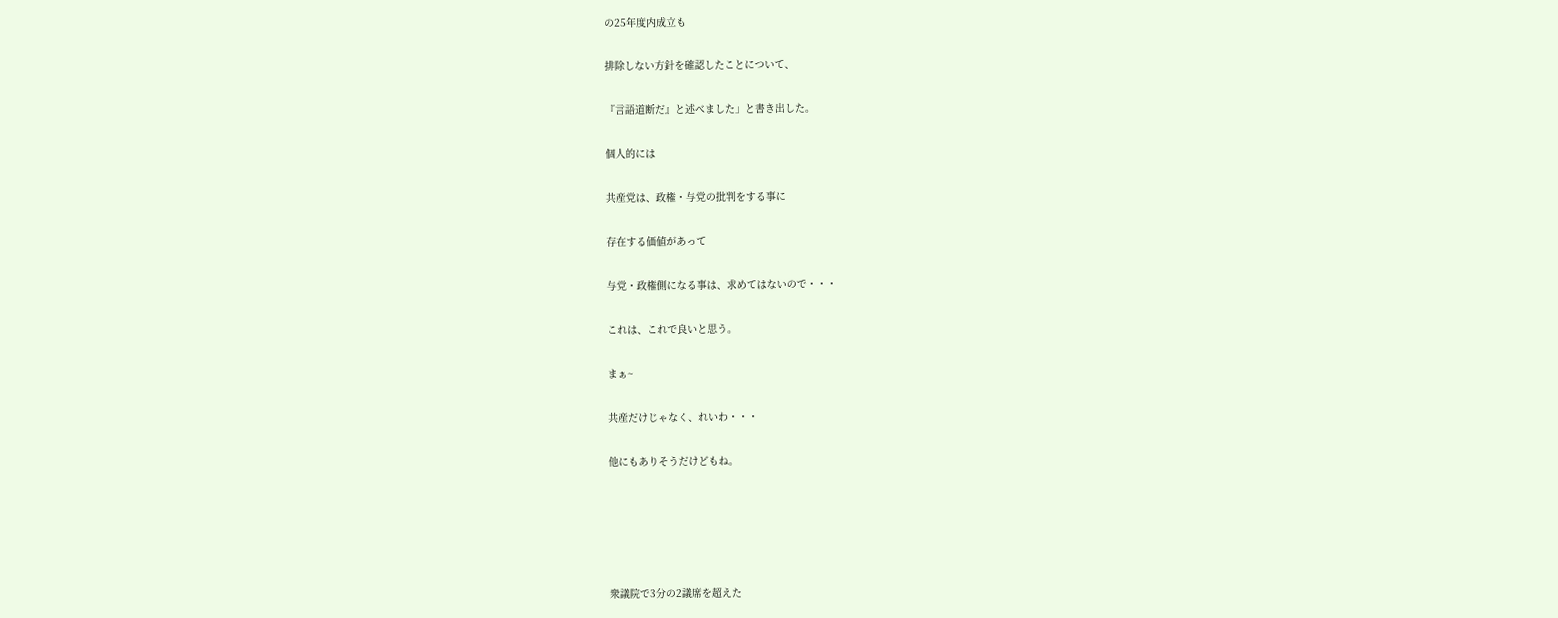の25年度内成立も

排除しない方針を確認したことについて、

『言語道断だ』と述べました」と書き出した。

個人的には

共産党は、政権・与党の批判をする事に

存在する価値があって

与党・政権側になる事は、求めてはないので・・・

これは、これで良いと思う。

まぁ~

共産だけじゃなく、れいわ・・・

他にもありそうだけどもね。





衆議院で3分の2議席を超えた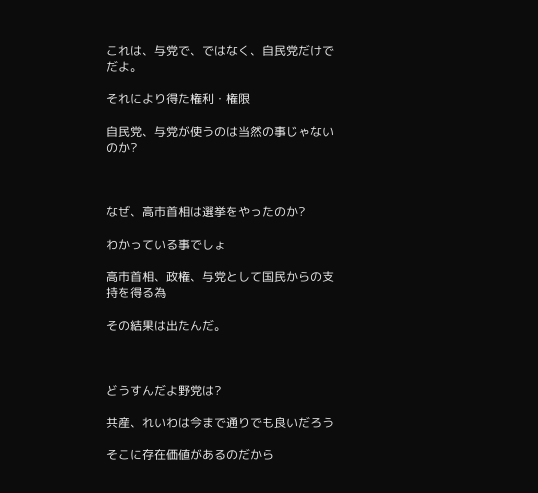これは、与党で、ではなく、自民党だけでだよ。

それにより得た権利・権限

自民党、与党が使うのは当然の事じゃないのか?



なぜ、高市首相は選挙をやったのか?

わかっている事でしょ

高市首相、政権、与党として国民からの支持を得る為

その結果は出たんだ。



どうすんだよ野党は?

共産、れいわは今まで通りでも良いだろう

そこに存在価値があるのだから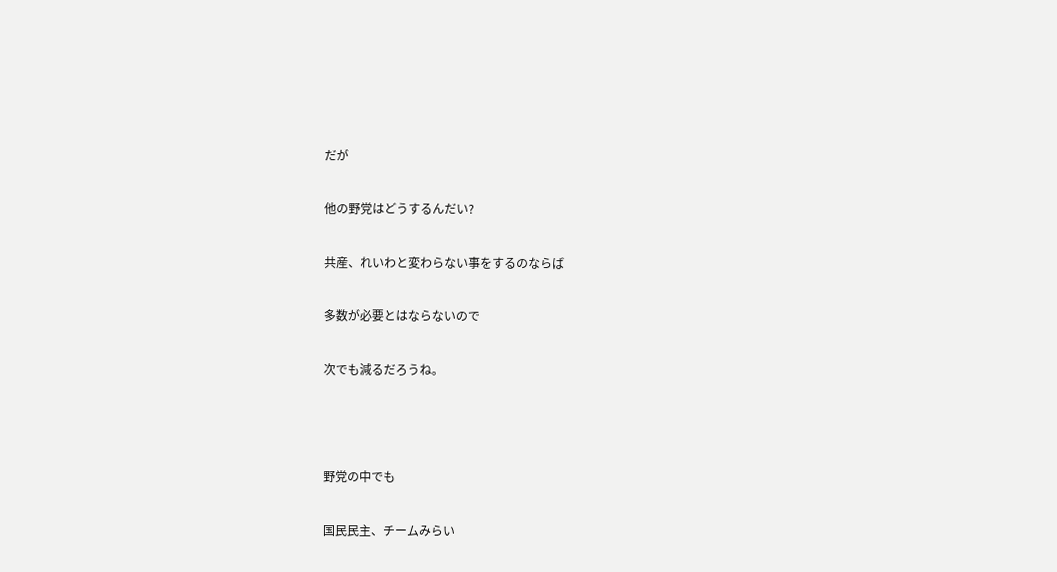だが

他の野党はどうするんだい?

共産、れいわと変わらない事をするのならば

多数が必要とはならないので

次でも減るだろうね。



野党の中でも

国民民主、チームみらい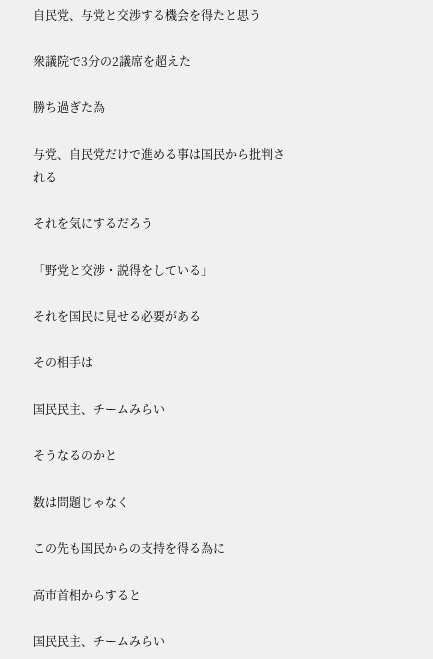自民党、与党と交渉する機会を得たと思う

衆議院で3分の2議席を超えた

勝ち過ぎた為

与党、自民党だけで進める事は国民から批判される

それを気にするだろう

「野党と交渉・説得をしている」

それを国民に見せる必要がある

その相手は

国民民主、チームみらい

そうなるのかと

数は問題じゃなく

この先も国民からの支持を得る為に

高市首相からすると

国民民主、チームみらい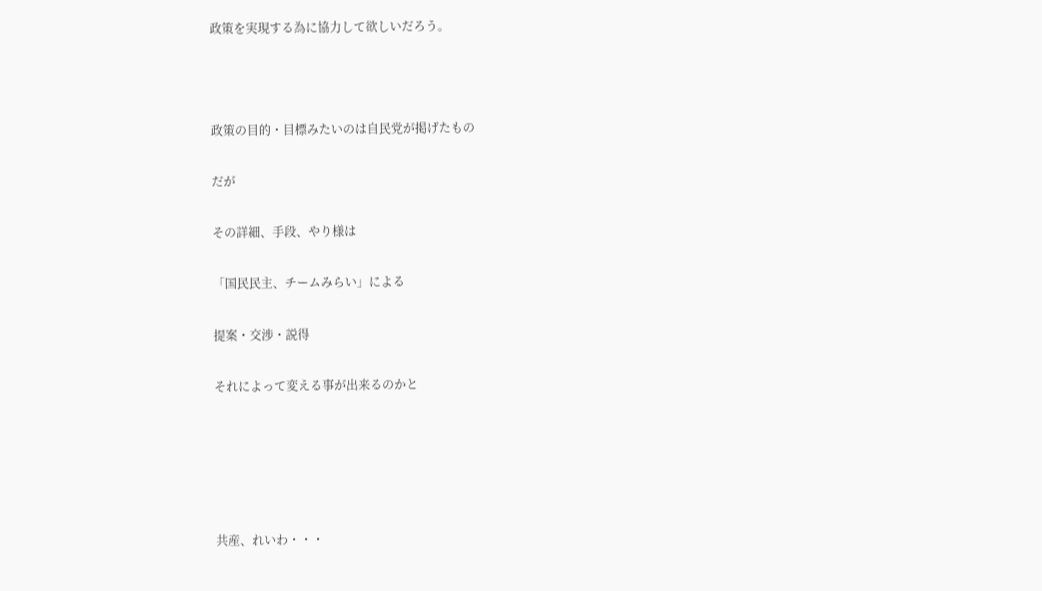政策を実現する為に協力して欲しいだろう。



政策の目的・目標みたいのは自民党が掲げたもの

だが

その詳細、手段、やり様は

「国民民主、チームみらい」による

提案・交渉・説得

それによって変える事が出来るのかと





共産、れいわ・・・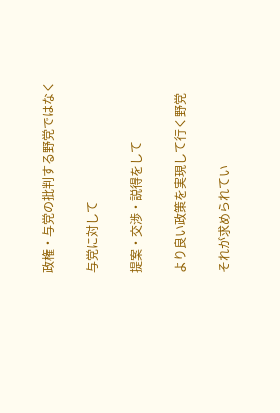政権・与党の批判する野党ではなく

与党に対して

提案・交渉・説得をして

より良い政策を実現して行く野党

それが求められてい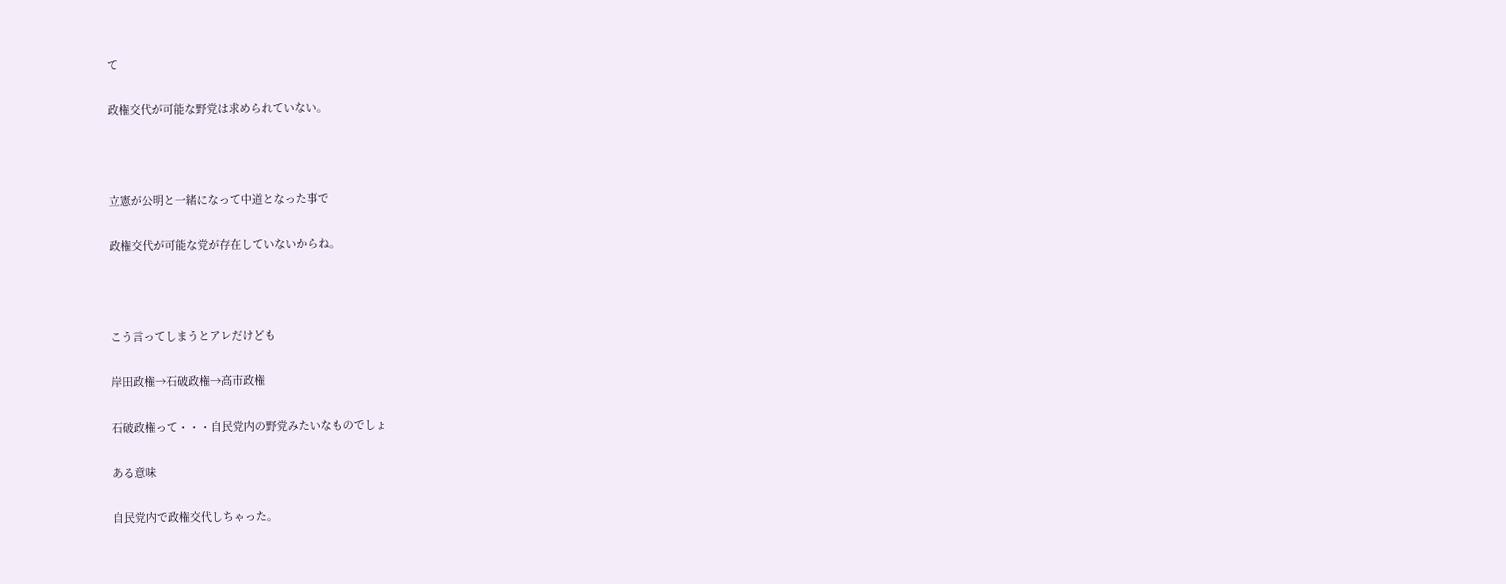て

政権交代が可能な野党は求められていない。



立憲が公明と一緒になって中道となった事で

政権交代が可能な党が存在していないからね。



こう言ってしまうとアレだけども

岸田政権→石破政権→高市政権

石破政権って・・・自民党内の野党みたいなものでしょ

ある意味

自民党内で政権交代しちゃった。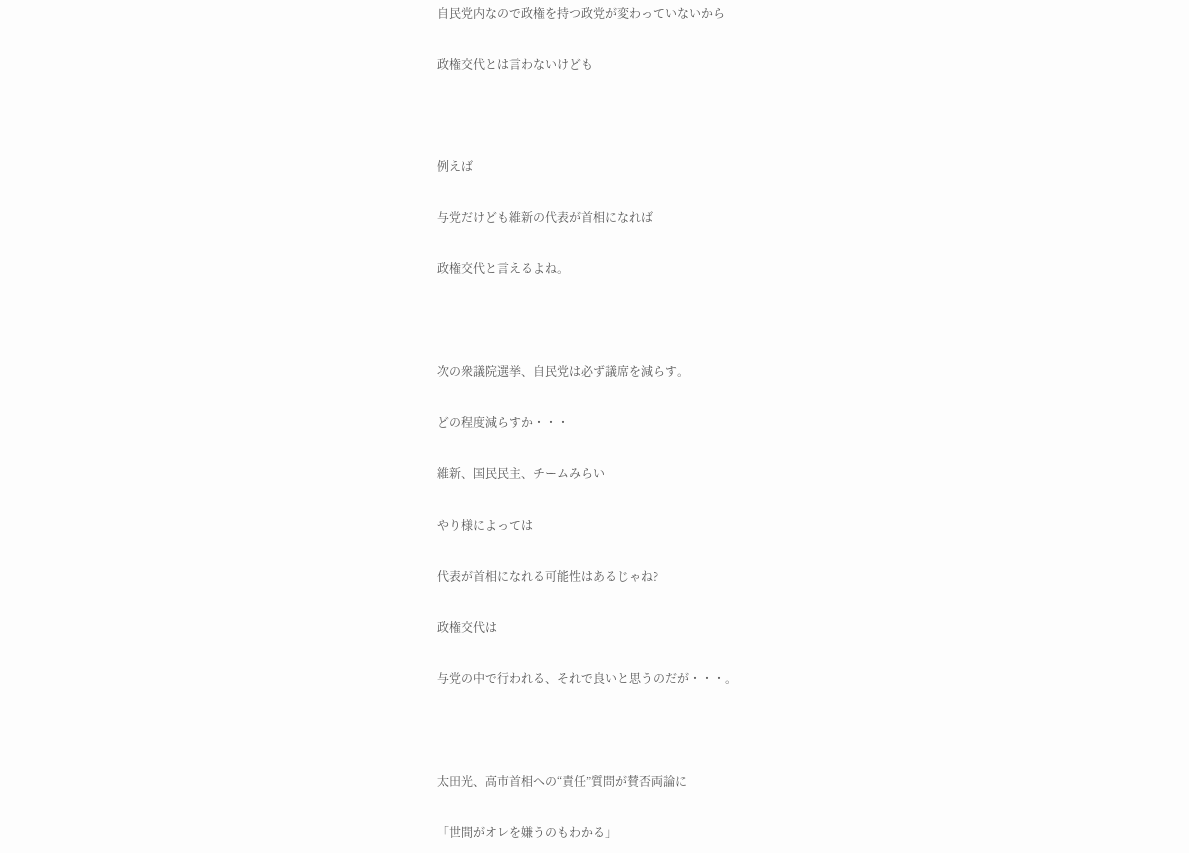自民党内なので政権を持つ政党が変わっていないから

政権交代とは言わないけども



例えば

与党だけども維新の代表が首相になれば

政権交代と言えるよね。



次の衆議院選挙、自民党は必ず議席を減らす。

どの程度減らすか・・・

維新、国民民主、チームみらい

やり様によっては

代表が首相になれる可能性はあるじゃね?

政権交代は

与党の中で行われる、それで良いと思うのだが・・・。



太田光、高市首相への“責任”質問が賛否両論に

「世間がオレを嫌うのもわかる」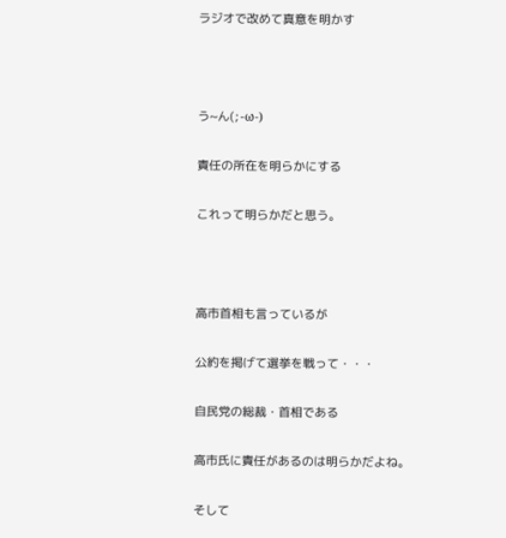ラジオで改めて真意を明かす



う~ん(;-ω-)

責任の所在を明らかにする

これって明らかだと思う。



高市首相も言っているが

公約を掲げて選挙を戦って・・・

自民党の総裁・首相である

高市氏に責任があるのは明らかだよね。

そして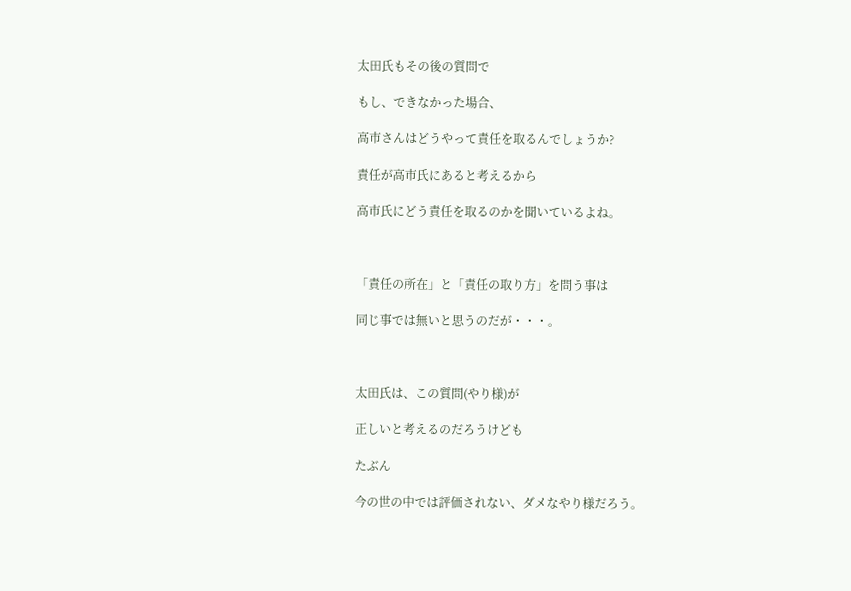太田氏もその後の質問で

もし、できなかった場合、

高市さんはどうやって責任を取るんでしょうか?

責任が高市氏にあると考えるから

高市氏にどう責任を取るのかを聞いているよね。



「責任の所在」と「責任の取り方」を問う事は

同じ事では無いと思うのだが・・・。



太田氏は、この質問(やり様)が

正しいと考えるのだろうけども

たぶん

今の世の中では評価されない、ダメなやり様だろう。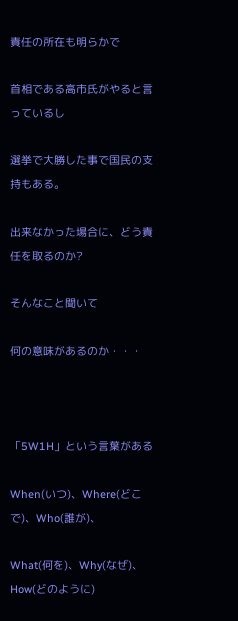責任の所在も明らかで

首相である高市氏がやると言っているし

選挙で大勝した事で国民の支持もある。

出来なかった場合に、どう責任を取るのか?

そんなこと聞いて

何の意味があるのか・・・



「5W1H」という言葉がある

When(いつ)、Where(どこで)、Who(誰が)、

What(何を)、Why(なぜ)、How(どのように)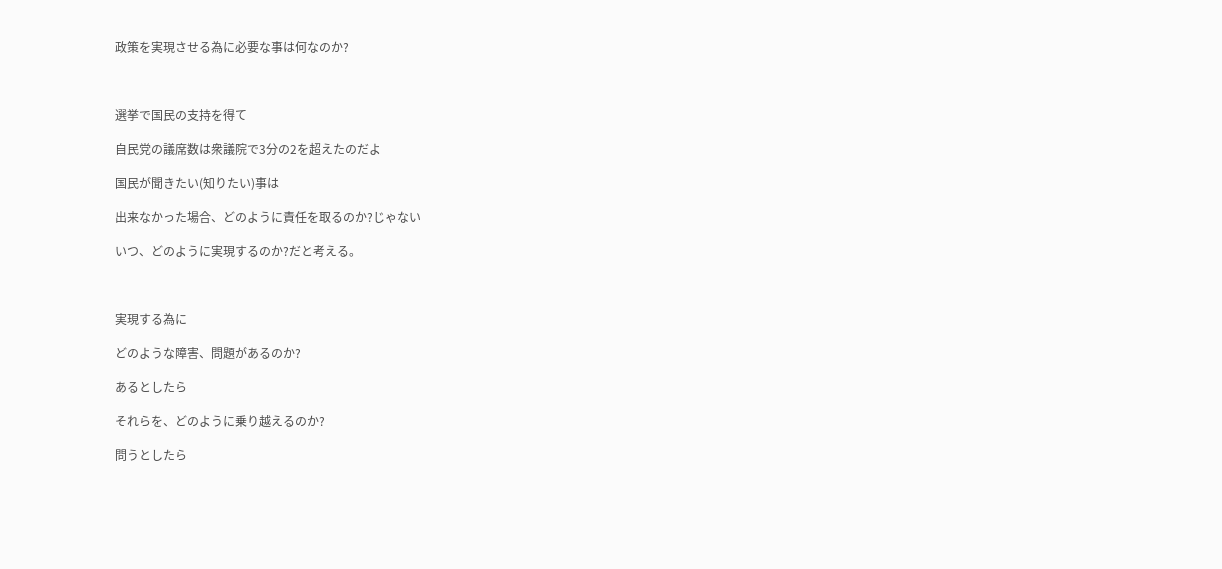政策を実現させる為に必要な事は何なのか?



選挙で国民の支持を得て

自民党の議席数は衆議院で3分の2を超えたのだよ

国民が聞きたい(知りたい)事は

出来なかった場合、どのように責任を取るのか?じゃない

いつ、どのように実現するのか?だと考える。



実現する為に

どのような障害、問題があるのか?

あるとしたら

それらを、どのように乗り越えるのか?

問うとしたら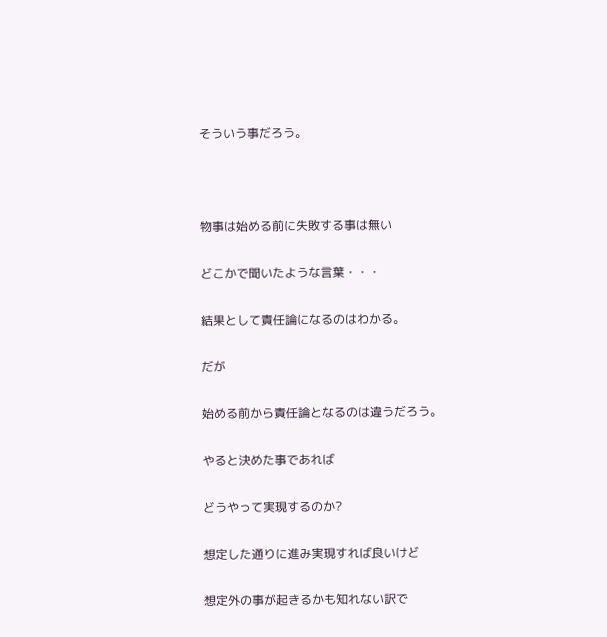そういう事だろう。



物事は始める前に失敗する事は無い

どこかで聞いたような言葉・・・

結果として責任論になるのはわかる。

だが

始める前から責任論となるのは違うだろう。

やると決めた事であれば

どうやって実現するのか?

想定した通りに進み実現すれば良いけど

想定外の事が起きるかも知れない訳で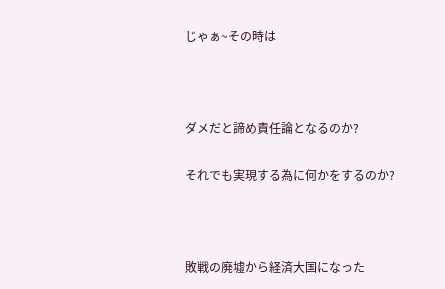じゃぁ~その時は



ダメだと諦め責任論となるのか?

それでも実現する為に何かをするのか?



敗戦の廃墟から経済大国になった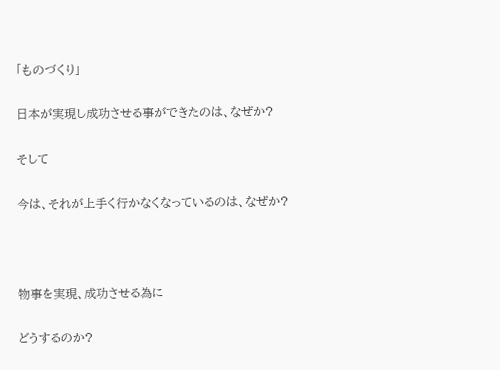「ものづくり」

日本が実現し成功させる事ができたのは、なぜか?

そして

今は、それが上手く行かなくなっているのは、なぜか?



物事を実現、成功させる為に

どうするのか?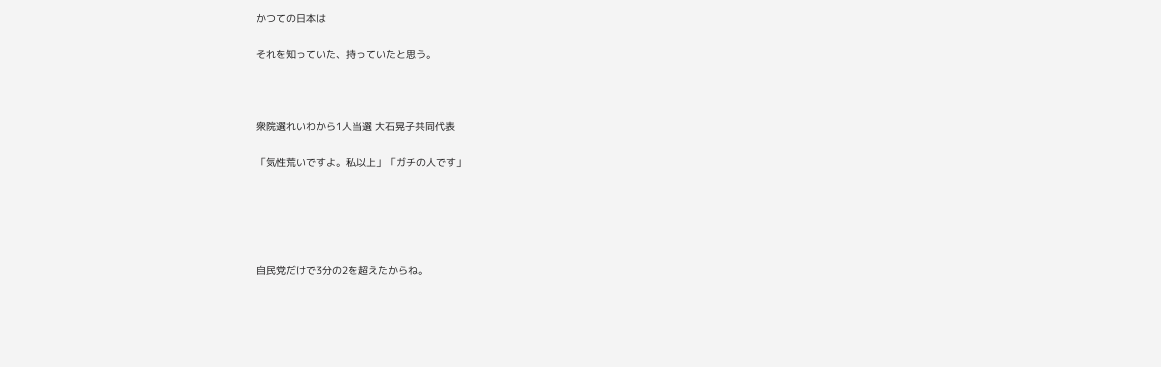かつての日本は

それを知っていた、持っていたと思う。



衆院選れいわから1人当選 大石晃子共同代表

「気性荒いですよ。私以上」「ガチの人です」





自民党だけで3分の2を超えたからね。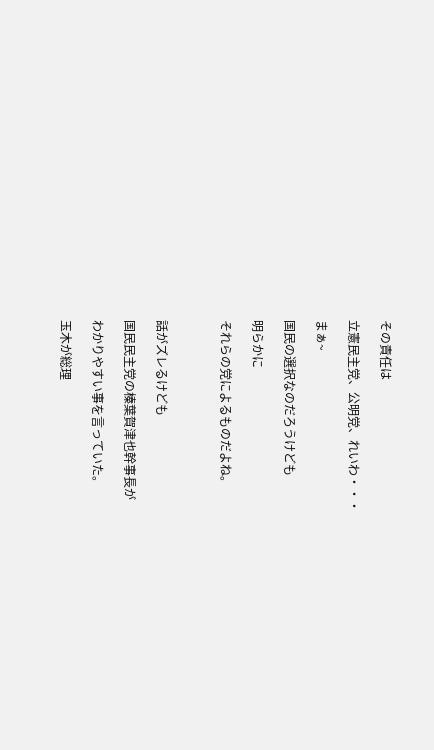その責任は

立憲民主党、公明党、れいわ・・・

まぁ~

国民の選択なのだろうけども

明らかに

それらの党によるものだよね。



話がズレるけども

国民民主党の榛葉賀津也幹事長が

わかりやすい事を言っていた。

玉木が総理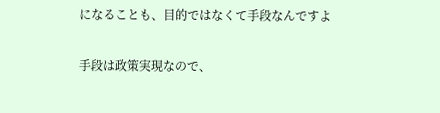になることも、目的ではなくて手段なんですよ

手段は政策実現なので、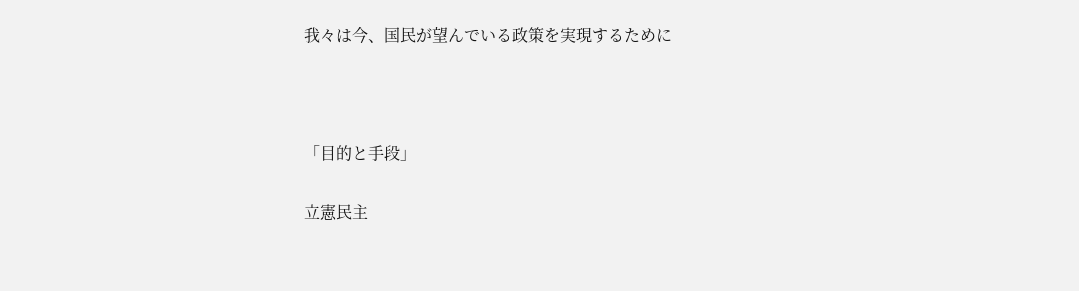我々は今、国民が望んでいる政策を実現するために



「目的と手段」

立憲民主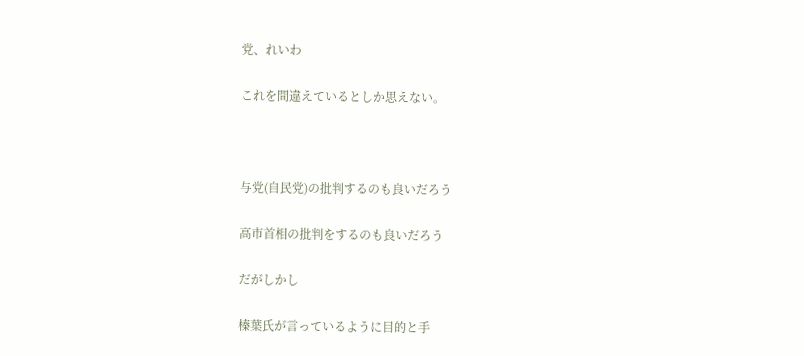党、れいわ

これを間違えているとしか思えない。



与党(自民党)の批判するのも良いだろう

高市首相の批判をするのも良いだろう

だがしかし

榛葉氏が言っているように目的と手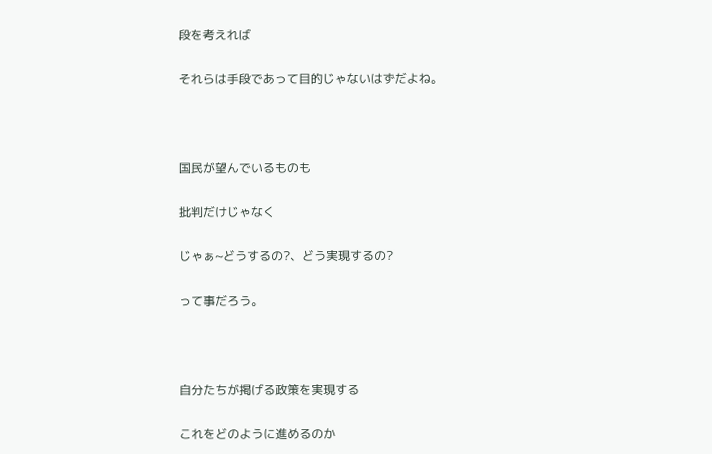段を考えれば

それらは手段であって目的じゃないはずだよね。



国民が望んでいるものも

批判だけじゃなく

じゃぁ~どうするの?、どう実現するの?

って事だろう。



自分たちが掲げる政策を実現する

これをどのように進めるのか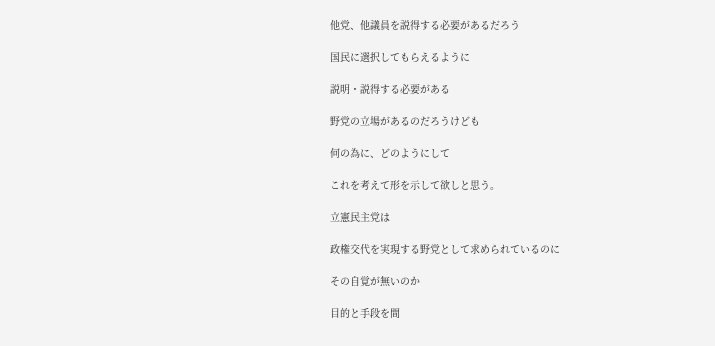他党、他議員を説得する必要があるだろう

国民に選択してもらえるように

説明・説得する必要がある

野党の立場があるのだろうけども

何の為に、どのようにして

これを考えて形を示して欲しと思う。

立憲民主党は

政権交代を実現する野党として求められているのに

その自覚が無いのか

目的と手段を間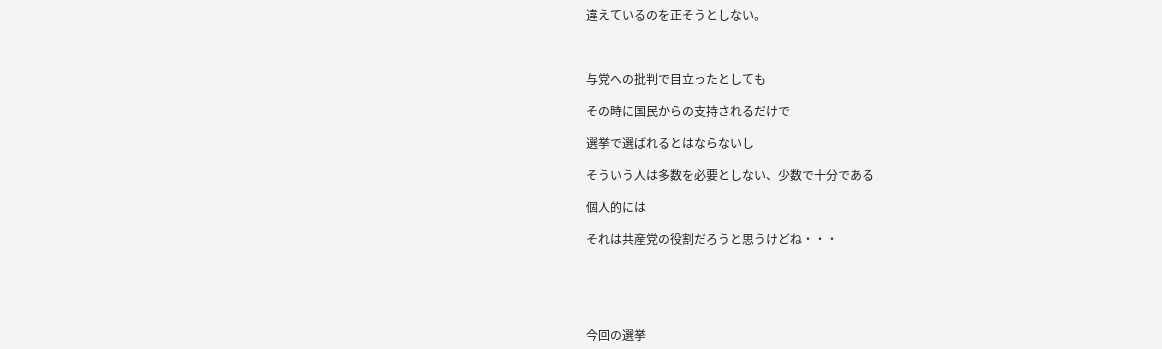違えているのを正そうとしない。



与党への批判で目立ったとしても

その時に国民からの支持されるだけで

選挙で選ばれるとはならないし

そういう人は多数を必要としない、少数で十分である

個人的には

それは共産党の役割だろうと思うけどね・・・





今回の選挙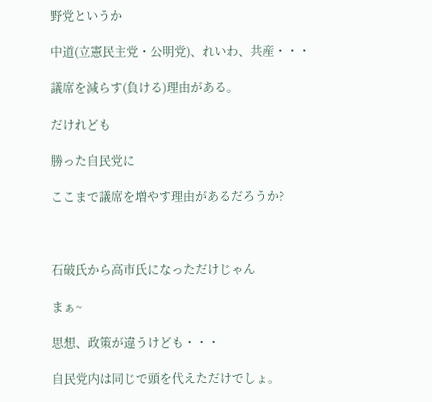野党というか

中道(立憲民主党・公明党)、れいわ、共産・・・

議席を減らす(負ける)理由がある。

だけれども

勝った自民党に

ここまで議席を増やす理由があるだろうか?



石破氏から高市氏になっただけじゃん

まぁ~

思想、政策が違うけども・・・

自民党内は同じで頭を代えただけでしょ。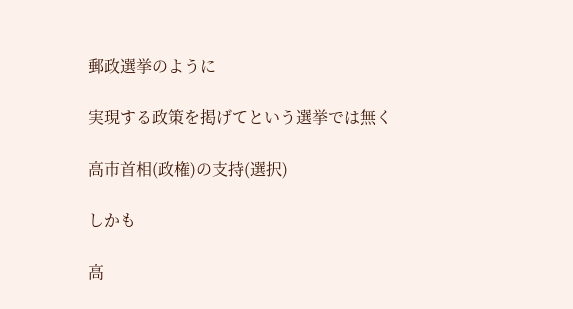郵政選挙のように

実現する政策を掲げてという選挙では無く

高市首相(政権)の支持(選択)

しかも

高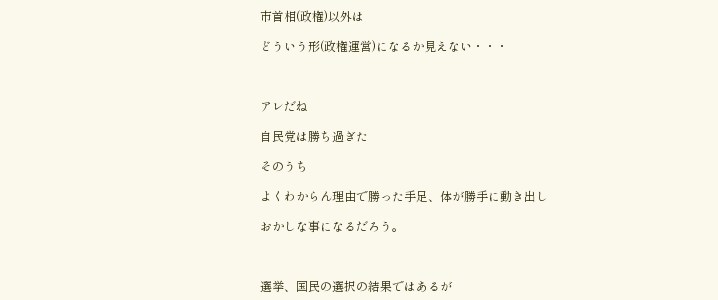市首相(政権)以外は

どういう形(政権運営)になるか見えない・・・



アレだね

自民党は勝ち過ぎた

そのうち

よくわからん理由で勝った手足、体が勝手に動き出し

おかしな事になるだろう。



選挙、国民の選択の結果ではあるが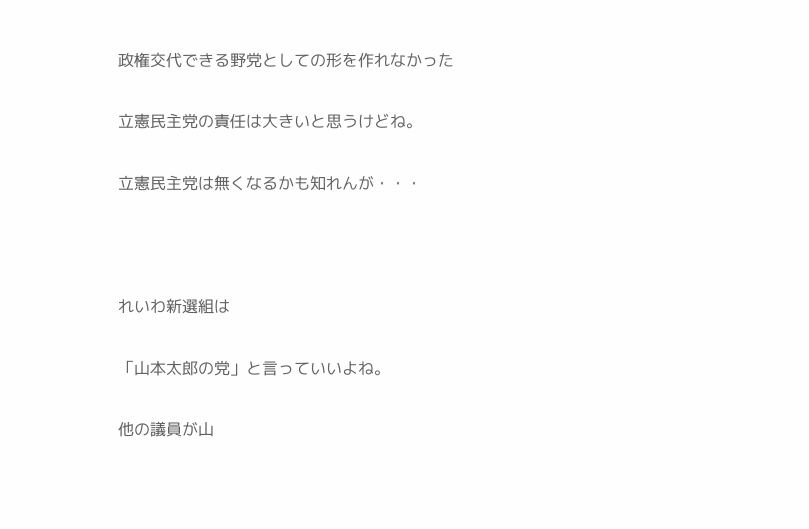政権交代できる野党としての形を作れなかった

立憲民主党の責任は大きいと思うけどね。

立憲民主党は無くなるかも知れんが・・・



れいわ新選組は

「山本太郎の党」と言っていいよね。

他の議員が山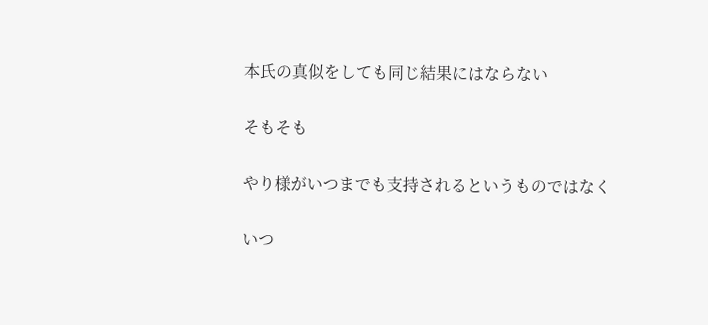本氏の真似をしても同じ結果にはならない

そもそも

やり様がいつまでも支持されるというものではなく

いつ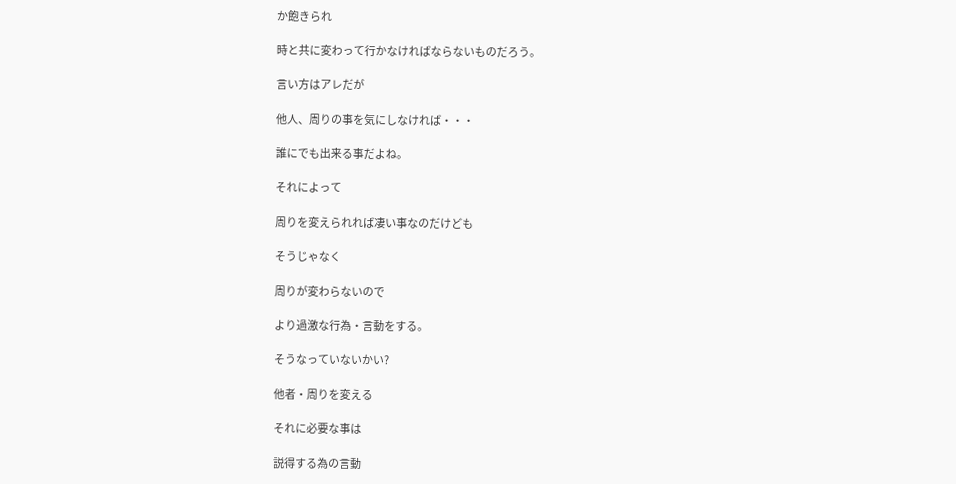か飽きられ

時と共に変わって行かなければならないものだろう。

言い方はアレだが

他人、周りの事を気にしなければ・・・

誰にでも出来る事だよね。

それによって

周りを変えられれば凄い事なのだけども

そうじゃなく

周りが変わらないので

より過激な行為・言動をする。

そうなっていないかい?

他者・周りを変える

それに必要な事は

説得する為の言動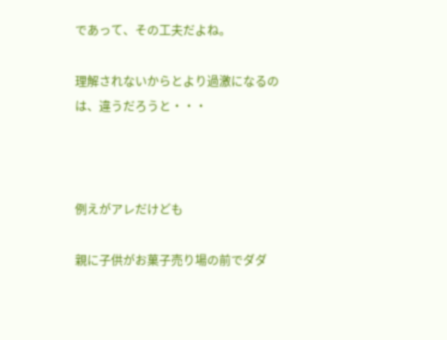であって、その工夫だよね。

理解されないからとより過激になるのは、違うだろうと・・・



例えがアレだけども

親に子供がお菓子売り場の前でダダ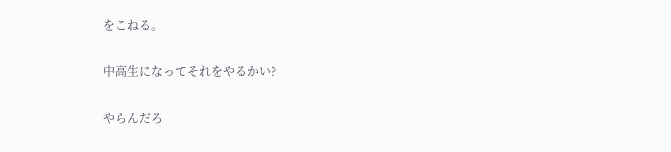をこねる。

中高生になってそれをやるかい?

やらんだろ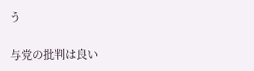う

与党の批判は良い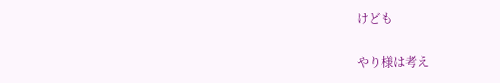けども

やり様は考え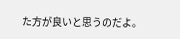た方が良いと思うのだよ。